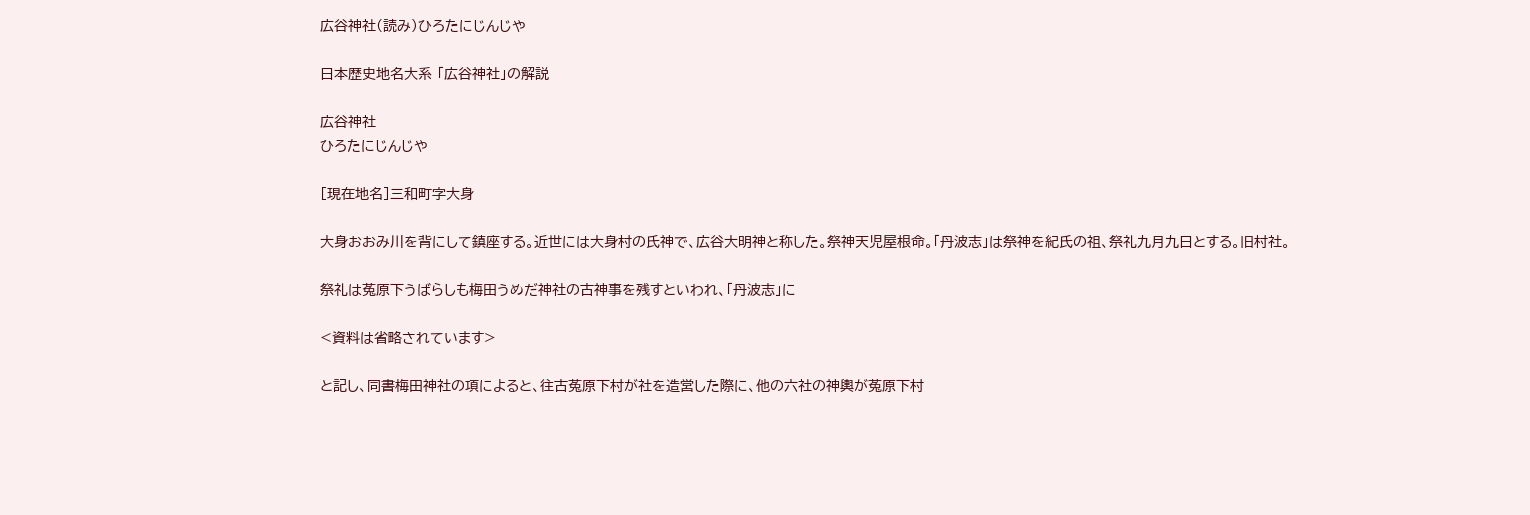広谷神社(読み)ひろたにじんじや

日本歴史地名大系 「広谷神社」の解説

広谷神社
ひろたにじんじや

[現在地名]三和町字大身

大身おおみ川を背にして鎮座する。近世には大身村の氏神で、広谷大明神と称した。祭神天児屋根命。「丹波志」は祭神を紀氏の祖、祭礼九月九日とする。旧村社。

祭礼は菟原下うばらしも梅田うめだ神社の古神事を残すといわれ、「丹波志」に

<資料は省略されています>

と記し、同書梅田神社の項によると、往古菟原下村が社を造営した際に、他の六社の神輿が菟原下村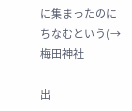に集まったのにちなむという(→梅田神社

出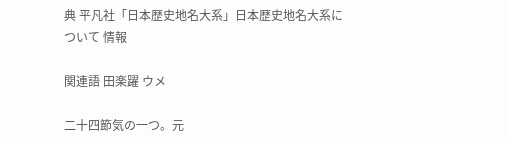典 平凡社「日本歴史地名大系」日本歴史地名大系について 情報

関連語 田楽躍 ウメ

二十四節気の一つ。元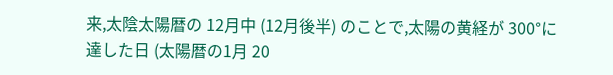来,太陰太陽暦の 12月中 (12月後半) のことで,太陽の黄経が 300°に達した日 (太陽暦の1月 20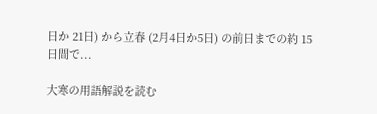日か 21日) から立春 (2月4日か5日) の前日までの約 15日間で...

大寒の用語解説を読む